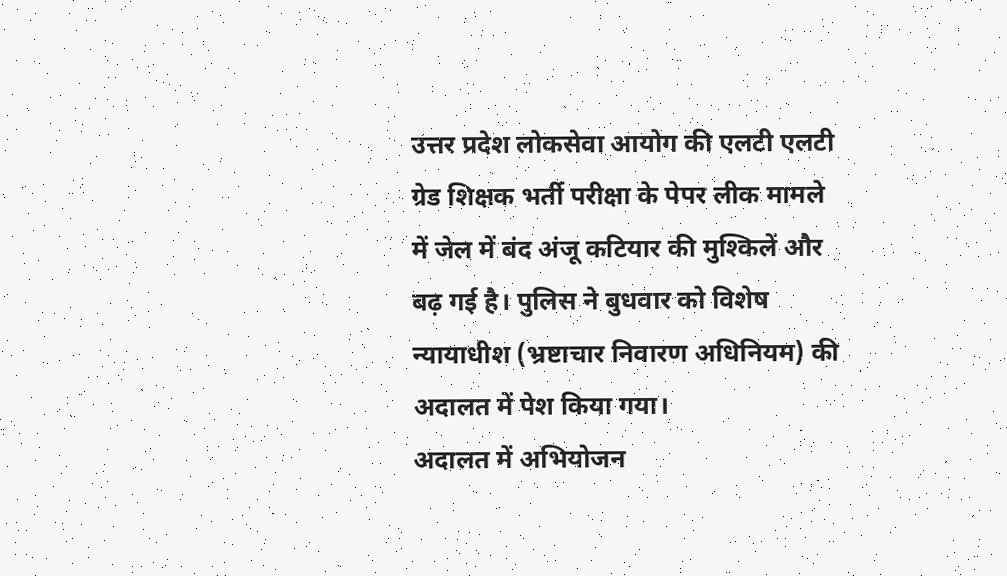उत्तर प्रदेश लोकसेवा आयोग की एलटी एलटी ग्रेड शिक्षक भर्ती परीक्षा के पेपर लीक मामले में जेल में बंद अंजू कटियार की मुश्किलें और बढ़ गई है। पुलिस ने बुधवार को विशेष न्यायाधीश (भ्रष्टाचार निवारण अधिनियम) की अदालत में पेश किया गया।
अदालत में अभियोजन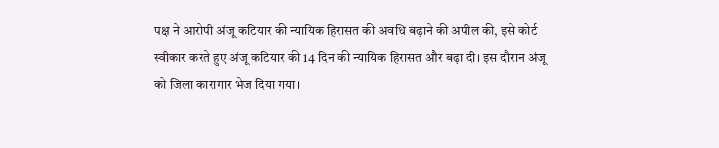पक्ष ने आरोपी अंजू कटियार की न्यायिक हिरासत की अवधि बढ़ाने की अपील की, इसे कोर्ट स्वीकार करते हुए अंजू कटियार की 14 दिन की न्यायिक हिरासत और बढ़ा दी। इस दौरान अंजू को जिला कारागार भेज दिया गया।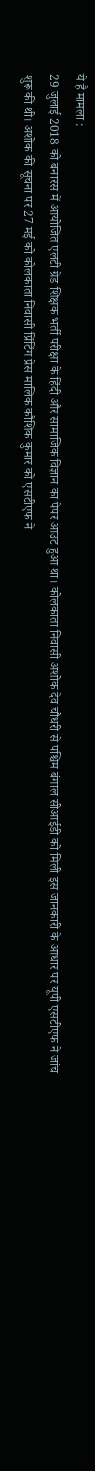ये है मामला :
29 जुलाई 2018 को बनारस में आयोजित एलटी ग्रेड शिक्षक भर्ती परीक्षा के हिंदी और सामाजिक विज्ञान का पेपर आउट हुआ था। कोलकाता निवासी अशोक देव चौधरी से पश्चिम बंगाल सीआईडी को मिली इस जानकारी के आधार पर यूपी एसटीएफ ने जांच शुरू की थी। अशोक की सूचना पर 27 मई को कोलकाता निवासी प्रिंटिंग प्रेस मालिक कौशिक कुमार को एसटीएफ ने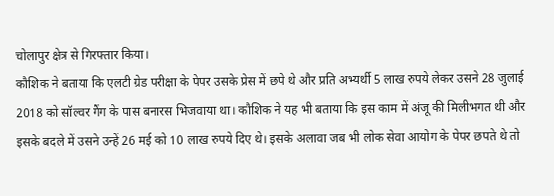चोलापुर क्षेत्र से गिरफ्तार किया।
कौशिक ने बताया कि एलटी ग्रेड परीक्षा के पेपर उसके प्रेस में छपे थे और प्रति अभ्यर्थी 5 लाख रुपये लेकर उसने 28 जुलाई 2018 को सॉल्वर गैंग के पास बनारस भिजवाया था। कौशिक ने यह भी बताया कि इस काम में अंजू की मिलीभगत थी और इसके बदले में उसने उन्हें 26 मई को 10 लाख रुपये दिए थे। इसके अलावा जब भी लोक सेवा आयोग के पेपर छपते थे तो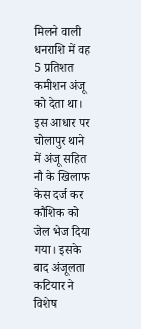मिलने वाली धनराशि में वह 5 प्रतिशत कमीशन अंजू को देता था। इस आधार पर चोलापुर थाने में अंजू सहित नौ के खिलाफ केस दर्ज कर कौशिक को जेल भेज दिया गया। इसके बाद अंजूलता कटियार ने विशेष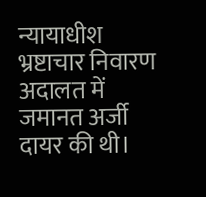न्यायाधीश भ्रष्टाचार निवारण अदालत में जमानत अर्जी दायर की थी।